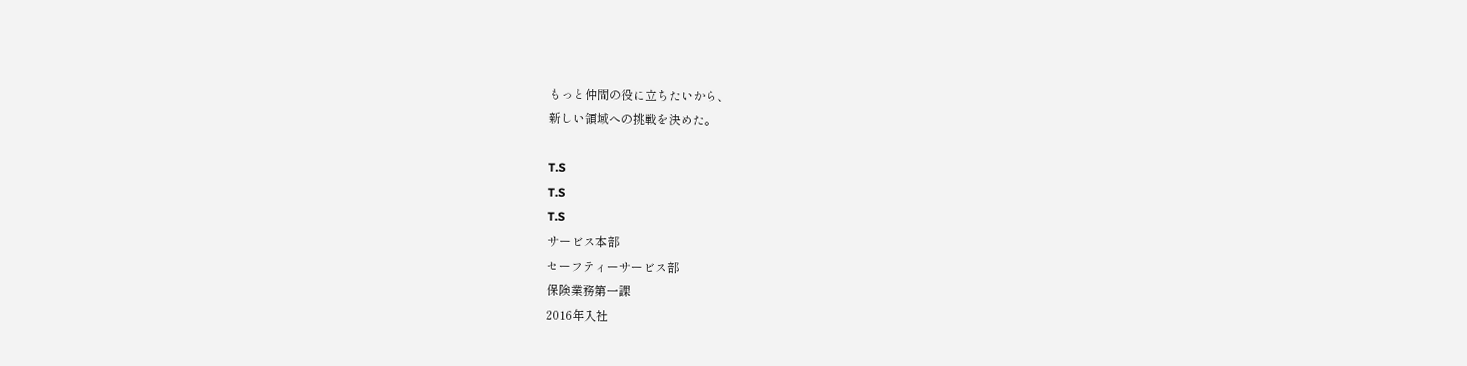もっと仲間の役に立ちたいから、
新しい領域への挑戦を決めた。

T.S
T.S
T.S
サービス本部
セーフティーサービス部
保険業務第一課
2016年入社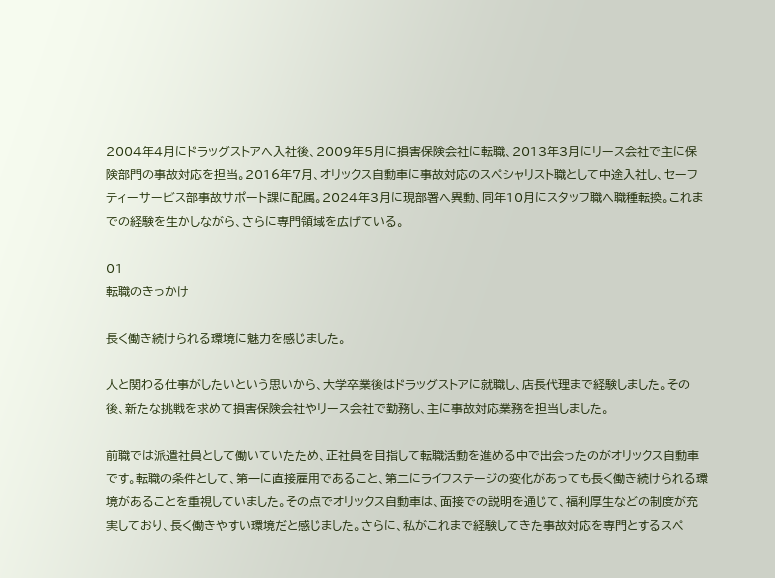2004年4月にドラッグストアへ入社後、2009年5月に損害保険会社に転職、2013年3月にリース会社で主に保険部門の事故対応を担当。2016年7月、オリックス自動車に事故対応のスペシャリスト職として中途入社し、セーフティーサービス部事故サポート課に配属。2024年3月に現部署へ異動、同年10月にスタッフ職へ職種転換。これまでの経験を生かしながら、さらに専門領域を広げている。

01
転職のきっかけ

長く働き続けられる環境に魅力を感じました。

人と関わる仕事がしたいという思いから、大学卒業後はドラッグストアに就職し、店長代理まで経験しました。その後、新たな挑戦を求めて損害保険会社やリース会社で勤務し、主に事故対応業務を担当しました。

前職では派遣社員として働いていたため、正社員を目指して転職活動を進める中で出会ったのがオリックス自動車です。転職の条件として、第一に直接雇用であること、第二にライフステージの変化があっても長く働き続けられる環境があることを重視していました。その点でオリックス自動車は、面接での説明を通じて、福利厚生などの制度が充実しており、長く働きやすい環境だと感じました。さらに、私がこれまで経験してきた事故対応を専門とするスペ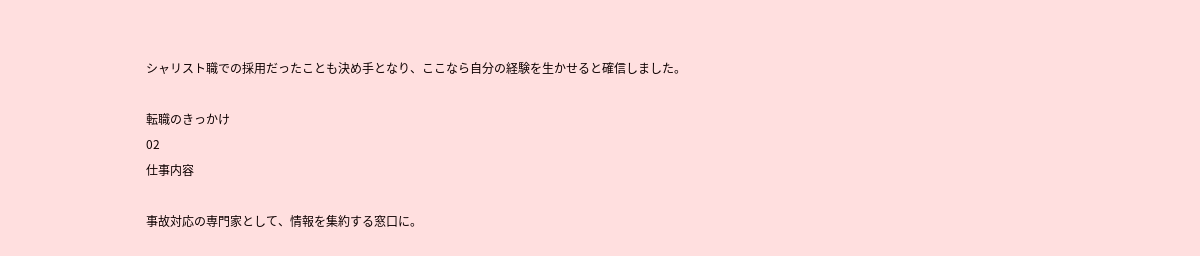シャリスト職での採用だったことも決め手となり、ここなら自分の経験を生かせると確信しました。

転職のきっかけ
02
仕事内容

事故対応の専門家として、情報を集約する窓口に。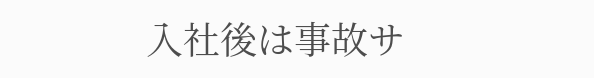入社後は事故サ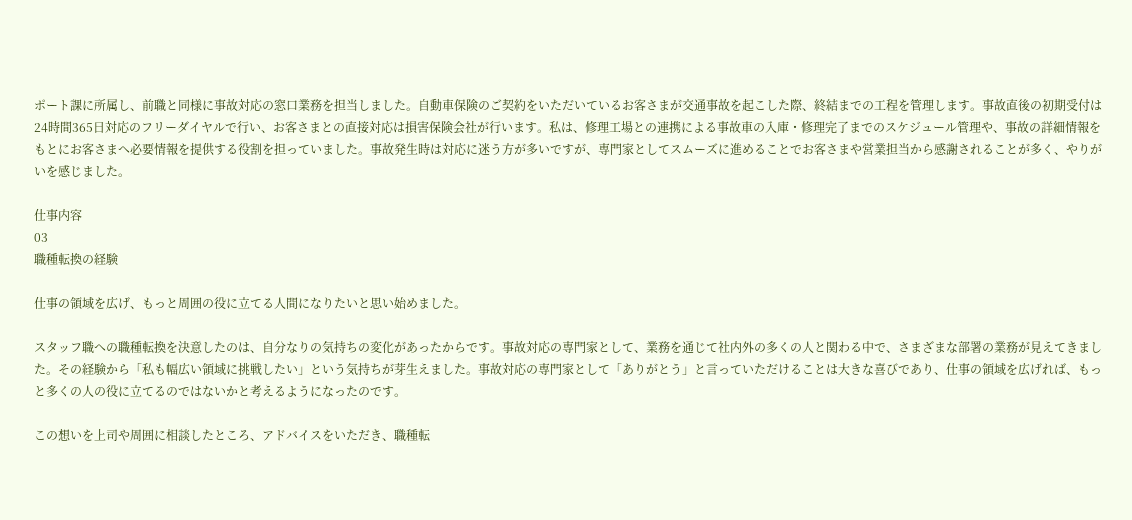ポート課に所属し、前職と同様に事故対応の窓口業務を担当しました。自動車保険のご契約をいただいているお客さまが交通事故を起こした際、終結までの工程を管理します。事故直後の初期受付は24時間365日対応のフリーダイヤルで行い、お客さまとの直接対応は損害保険会社が行います。私は、修理工場との連携による事故車の入庫・修理完了までのスケジュール管理や、事故の詳細情報をもとにお客さまへ必要情報を提供する役割を担っていました。事故発生時は対応に迷う方が多いですが、専門家としてスムーズに進めることでお客さまや営業担当から感謝されることが多く、やりがいを感じました。

仕事内容
03
職種転換の経験

仕事の領域を広げ、もっと周囲の役に立てる人間になりたいと思い始めました。

スタッフ職への職種転換を決意したのは、自分なりの気持ちの変化があったからです。事故対応の専門家として、業務を通じて社内外の多くの人と関わる中で、さまざまな部署の業務が見えてきました。その経験から「私も幅広い領域に挑戦したい」という気持ちが芽生えました。事故対応の専門家として「ありがとう」と言っていただけることは大きな喜びであり、仕事の領域を広げれば、もっと多くの人の役に立てるのではないかと考えるようになったのです。

この想いを上司や周囲に相談したところ、アドバイスをいただき、職種転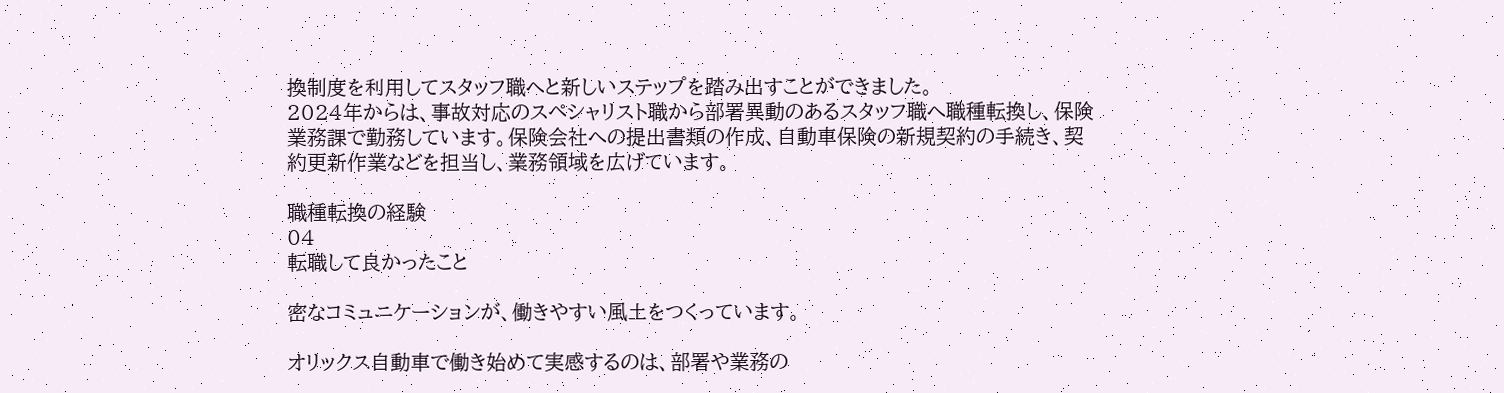換制度を利用してスタッフ職へと新しいステップを踏み出すことができました。
2024年からは、事故対応のスペシャリスト職から部署異動のあるスタッフ職へ職種転換し、保険業務課で勤務しています。保険会社への提出書類の作成、自動車保険の新規契約の手続き、契約更新作業などを担当し、業務領域を広げています。

職種転換の経験
04
転職して良かったこと

密なコミュニケーションが、働きやすい風土をつくっています。

オリックス自動車で働き始めて実感するのは、部署や業務の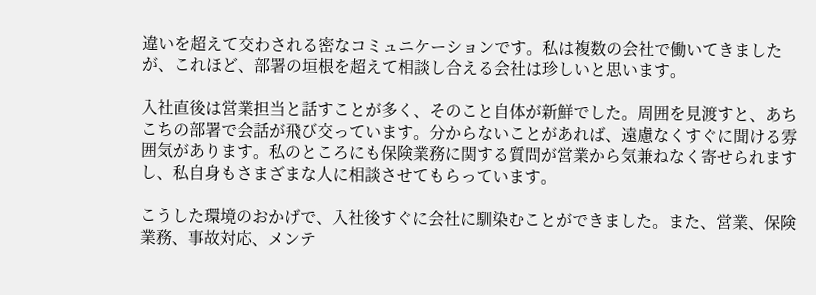違いを超えて交わされる密なコミュニケーションです。私は複数の会社で働いてきましたが、これほど、部署の垣根を超えて相談し合える会社は珍しいと思います。

入社直後は営業担当と話すことが多く、そのこと自体が新鮮でした。周囲を見渡すと、あちこちの部署で会話が飛び交っています。分からないことがあれば、遠慮なくすぐに聞ける雰囲気があります。私のところにも保険業務に関する質問が営業から気兼ねなく寄せられますし、私自身もさまざまな人に相談させてもらっています。

こうした環境のおかげで、入社後すぐに会社に馴染むことができました。また、営業、保険業務、事故対応、メンテ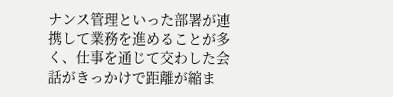ナンス管理といった部署が連携して業務を進めることが多く、仕事を通じて交わした会話がきっかけで距離が縮ま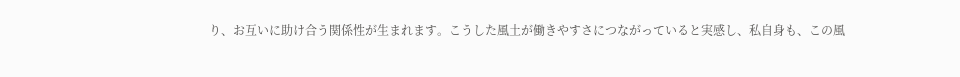り、お互いに助け合う関係性が生まれます。こうした風土が働きやすさにつながっていると実感し、私自身も、この風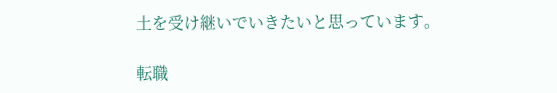土を受け継いでいきたいと思っています。

転職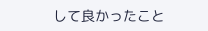して良かったこと